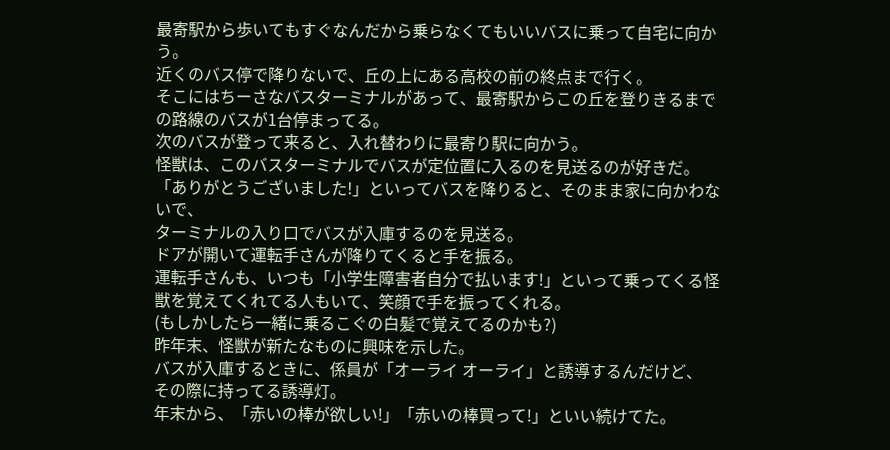最寄駅から歩いてもすぐなんだから乗らなくてもいいバスに乗って自宅に向かう。
近くのバス停で降りないで、丘の上にある高校の前の終点まで行く。
そこにはちーさなバスターミナルがあって、最寄駅からこの丘を登りきるまでの路線のバスが1台停まってる。
次のバスが登って来ると、入れ替わりに最寄り駅に向かう。
怪獣は、このバスターミナルでバスが定位置に入るのを見送るのが好きだ。
「ありがとうございました!」といってバスを降りると、そのまま家に向かわないで、
ターミナルの入り口でバスが入庫するのを見送る。
ドアが開いて運転手さんが降りてくると手を振る。
運転手さんも、いつも「小学生障害者自分で払います!」といって乗ってくる怪獣を覚えてくれてる人もいて、笑顔で手を振ってくれる。
(もしかしたら一緒に乗るこぐの白髪で覚えてるのかも?)
昨年末、怪獣が新たなものに興味を示した。
バスが入庫するときに、係員が「オーライ オーライ」と誘導するんだけど、
その際に持ってる誘導灯。
年末から、「赤いの棒が欲しい!」「赤いの棒買って!」といい続けてた。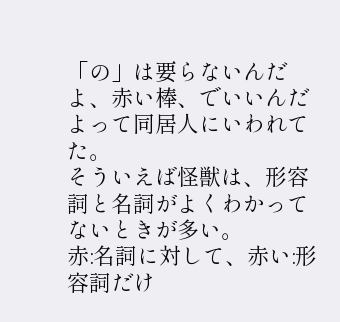「の」は要らないんだよ、赤い棒、でいいんだよって同居人にいわれてた。
そういえば怪獣は、形容詞と名詞がよくわかってないときが多い。
赤:名詞に対して、赤い:形容詞だけ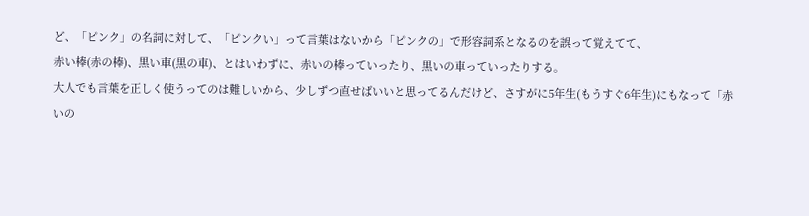ど、「ピンク」の名詞に対して、「ピンクい」って言葉はないから「ピンクの」で形容詞系となるのを誤って覚えてて、
赤い棒(赤の棒)、黒い車(黒の車)、とはいわずに、赤いの棒っていったり、黒いの車っていったりする。
大人でも言葉を正しく使うってのは難しいから、少しずつ直せばいいと思ってるんだけど、さすがに5年生(もうすぐ6年生)にもなって「赤いの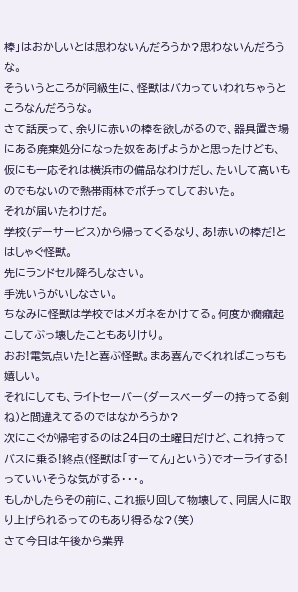棒」はおかしいとは思わないんだろうか?思わないんだろうな。
そういうところが同級生に、怪獣はバカっていわれちゃうところなんだろうな。
さて話戻って、余りに赤いの棒を欲しがるので、器具置き場にある廃棄処分になった奴をあげようかと思ったけども、
仮にも一応それは横浜市の備品なわけだし、たいして高いものでもないので熱帯雨林でポチってしておいた。
それが届いたわけだ。
学校(デーサービス)から帰ってくるなり、あ!赤いの棒だ!とはしゃぐ怪獣。
先にランドセル降ろしなさい。
手洗いうがいしなさい。
ちなみに怪獣は学校ではメガネをかけてる。何度か癇癪起こしてぶっ壊したこともありけり。
おお!電気点いた!と喜ぶ怪獣。まあ喜んでくれればこっちも嬉しい。
それにしても、ライトセーバー(ダースベーダーの持ってる剣ね)と間違えてるのではなかろうか?
次にこぐが帰宅するのは24日の土曜日だけど、これ持ってバスに乗る!終点(怪獣は「すーてん」という)でオーライする!っていいそうな気がする・・・。
もしかしたらその前に、これ振り回して物壊して、同居人に取り上げられるってのもあり得るな?(笑)
さて今日は午後から業界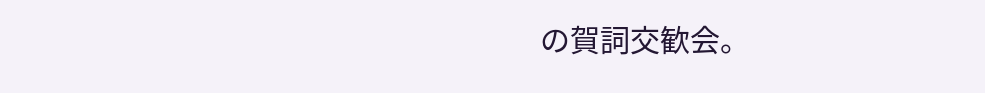の賀詞交歓会。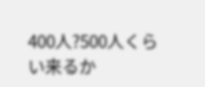400人?500人くらい来るか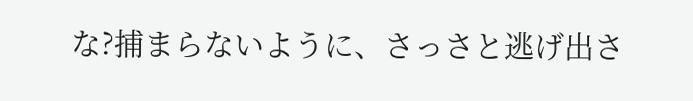な?捕まらないように、さっさと逃げ出さ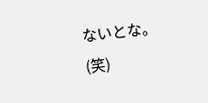ないとな。(笑)